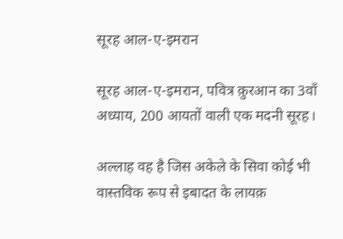सूरह आल-ए-इमरान

सूरह आल-ए-इमरान, पवित्र क़ुरआन का 3वाँ अध्याय, 200 आयतों वाली एक मदनी सूरह।

अल्लाह वह है जिस अकेले के सिवा कोई भी वास्तविक रूप से इबादत के लायक़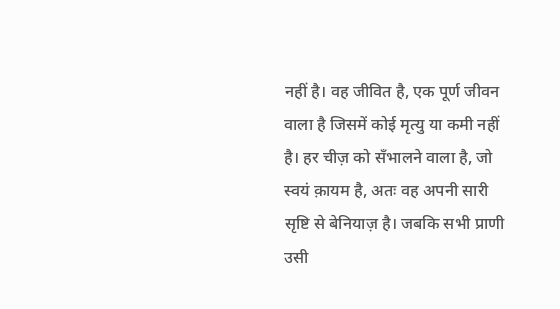नहीं है। वह जीवित है, एक पूर्ण जीवन वाला है जिसमें कोई मृत्यु या कमी नहीं है। हर चीज़ को सँभालने वाला है, जो स्वयं क़ायम है, अतः वह अपनी सारी सृष्टि से बेनियाज़ है। जबकि सभी प्राणी उसी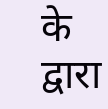के द्वारा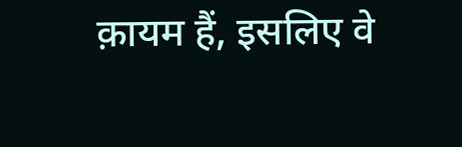क़ायम हैं, इसलिए वे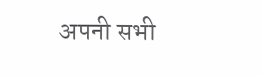अपनी सभी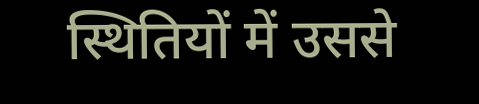स्थितियों में उससे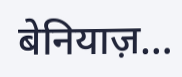बेनियाज़…